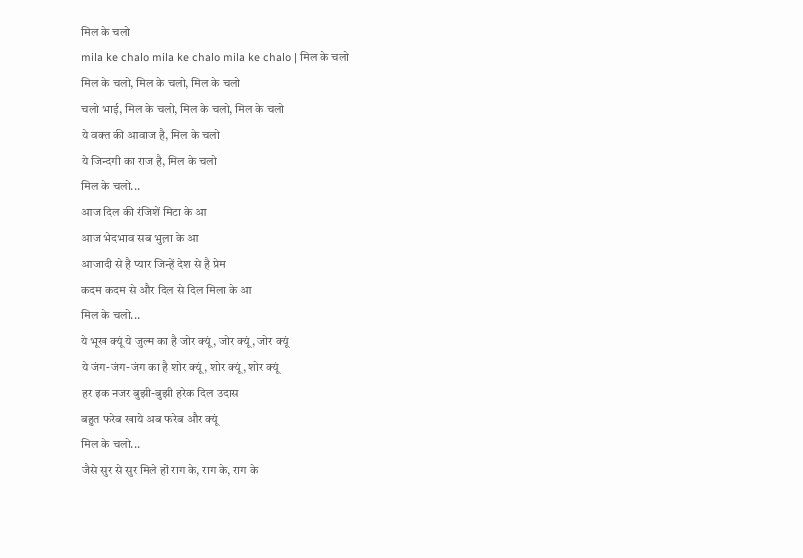मिल के चलो
mila ke chalo mila ke chalo mila ke chalo | मिल के चलो
मिल के चलो, मिल के चलो, मिल के चलो
चलो भाई, मिल के चलो, मिल के चलो, मिल के चलो
ये वक्त की आवाज है, मिल के चलो
ये जिन्दगी का राज है, मिल के चलो
मिल के चलो...
आज दिल की रंजिशें मिटा के आ
आज भेदभाव सब भुल़ा के आ
आजादी से है प्यार जिन्हें देश से है प्रेम
कदम कदम से और दिल से दिल मिला के आ
मिल के चलो...
ये भूख क्यूं ये जुल्म का है जोर क्यूं, जोर क्यूं, जोर क्यूं
ये जंग-जंग-जंग का है शोर क्यूं, शोर क्यूं, शोर क्यूं
हर इक नजर बुझी-बुझी हरेक दिल उदास
बहुत फरेब खाये अब फरेब और क्यूं
मिल के चलो...
जैसे सुर से सुर मिले हों राग के, राग के, राग के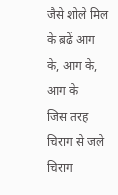जैसे शोले मिल के ब़ढें आग के, आग के, आग के
जिस तरह चिराग से जले चिराग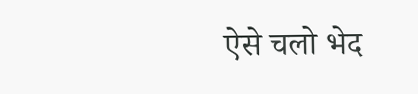ऐसे चलो भेद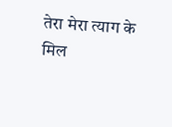तेरा मेरा त्याग के
मिल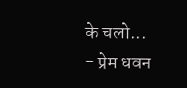के चलो...
- प्रेम धवन